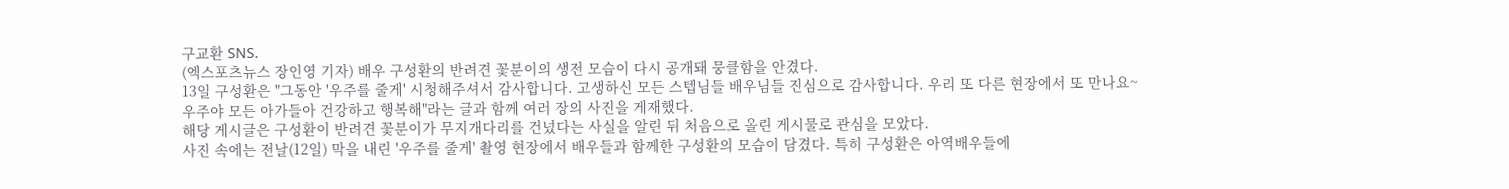구교환 SNS.
(엑스포츠뉴스 장인영 기자) 배우 구성환의 반려견 꽃분이의 생전 모습이 다시 공개돼 뭉클함을 안겼다.
13일 구성환은 "그동안 '우주를 줄게' 시청해주셔서 감사합니다. 고생하신 모든 스텝님들 배우님들 진심으로 감사합니다. 우리 또 다른 현장에서 또 만나요~ 우주야 모든 아가들아 건강하고 행복해"라는 글과 함께 여러 장의 사진을 게재했다.
해당 게시글은 구성환이 반려견 꽃분이가 무지개다리를 건넜다는 사실을 알린 뒤 처음으로 올린 게시물로 관심을 모았다.
사진 속에는 전날(12일) 막을 내린 '우주를 줄게' 촬영 현장에서 배우들과 함께한 구성환의 모습이 담겼다. 특히 구성환은 아역배우들에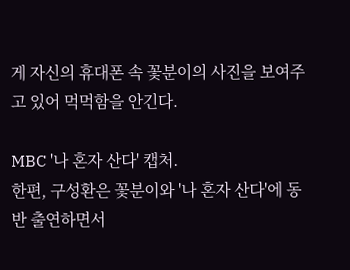게 자신의 휴대폰 속 꽃분이의 사진을 보여주고 있어 먹먹함을 안긴다.

MBC '나 혼자 산다' 캡처.
한편, 구성환은 꽃분이와 '나 혼자 산다'에 동반 출연하면서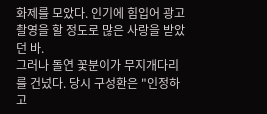화제를 모았다. 인기에 힘입어 광고 촬영을 할 정도로 많은 사랑을 받았던 바.
그러나 돌연 꽃분이가 무지개다리를 건넜다. 당시 구성환은 "인정하고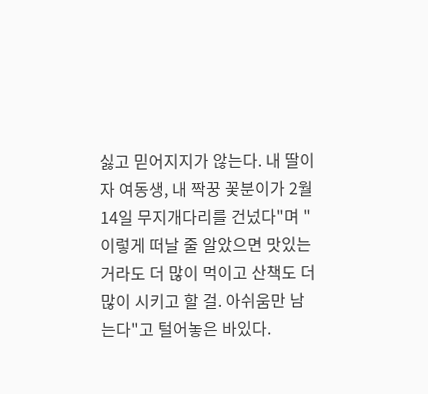싫고 믿어지지가 않는다. 내 딸이자 여동생, 내 짝꿍 꽃분이가 2월 14일 무지개다리를 건넜다"며 "이렇게 떠날 줄 알았으면 맛있는 거라도 더 많이 먹이고 산책도 더 많이 시키고 할 걸. 아쉬움만 남는다"고 털어놓은 바있다.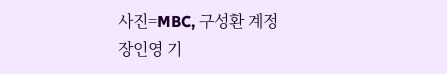사진=MBC, 구성환 계정
장인영 기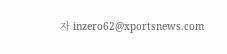자 inzero62@xportsnews.com